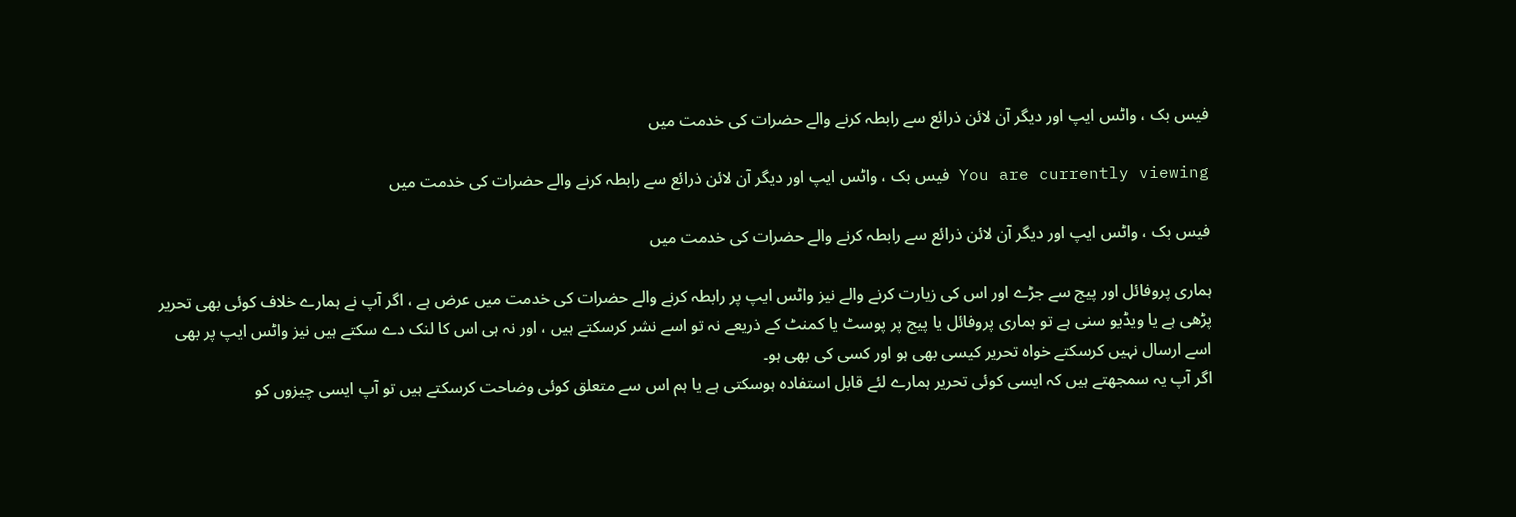فیس بک ، واٹس ایپ اور دیگر آن لائن ذرائع سے رابطہ کرنے والے حضرات کی خدمت میں

You are currently viewing فیس بک ، واٹس ایپ اور دیگر آن لائن ذرائع سے رابطہ کرنے والے حضرات کی خدمت میں

فیس بک ، واٹس ایپ اور دیگر آن لائن ذرائع سے رابطہ کرنے والے حضرات کی خدمت میں

ہماری پروفائل اور پیج سے جڑے اور اس کی زیارت کرنے والے نیز واٹس ایپ پر رابطہ کرنے والے حضرات کی خدمت میں عرض ہے ، اگر آپ نے ہمارے خلاف کوئی بھی تحریر پڑھی ہے یا ویڈیو سنی ہے تو ہماری پروفائل یا پیج پر پوسٹ یا کمنٹ کے ذریعے نہ تو اسے نشر کرسکتے ہیں ، اور نہ ہی اس کا لنک دے سکتے ہیں نیز واٹس ایپ پر بھی اسے ارسال نہیں کرسکتے خواہ تحریر کیسی بھی ہو اور کسی کی بھی ہو۔
اگر آپ یہ سمجھتے ہیں کہ ایسی کوئی تحریر ہمارے لئے قابل استفادہ ہوسکتی ہے یا ہم اس سے متعلق کوئی وضاحت کرسکتے ہیں تو آپ ایسی چیزوں کو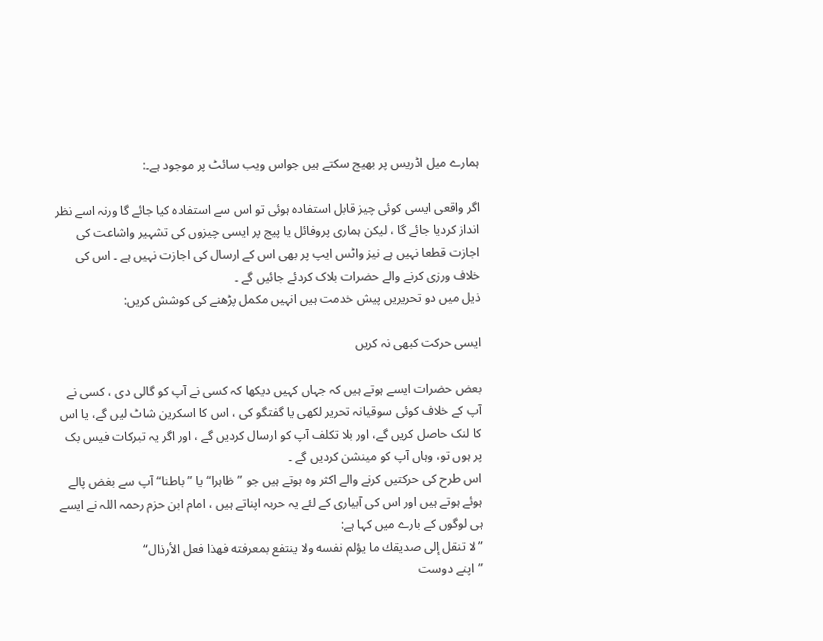ہمارے میل اڈریس پر بھیج سکتے ہیں جواس ویب سائٹ پر موجود ہے۔:

اگر واقعی ایسی کوئی چیز قابل استفادہ ہوئی تو اس سے استفادہ کیا جائے گا ورنہ اسے نظر انداز کردیا جائے گا ، لیکن ہماری پروفائل یا پیج پر ایسی چیزوں کی تشہیر واشاعت کی اجازت قطعا نہیں ہے نیز واٹس ایپ پر بھی اس کے ارسال کی اجازت نہیں ہے ۔ اس کی خلاف ورزی کرنے والے حضرات بلاک کردئے جائیں گے ۔
ذیل میں دو تحریریں پیش خدمت ہیں انہیں مکمل پڑھنے کی کوشش کریں:

ایسی حرکت کبھی نہ کریں

بعض حضرات ایسے ہوتے ہیں کہ جہاں کہیں دیکھا کہ کسی نے آپ کو گالی دی ، کسی نے آپ کے خلاف کوئی سوقیانہ تحریر لکھی یا گفتگو کی ، اس کا اسکرین شاٹ لیں گے، یا اس کا لنک حاصل کریں گے، اور بلا تکلف آپ کو ارسال کردیں گے ، اور اگر یہ تبرکات فیس بک پر ہوں تو، وہاں آپ کو مینشن کردیں گے ۔
اس طرح کی حرکتیں کرنے والے اکثر وہ ہوتے ہیں جو ”ظاہرا“ یا ”باطنا“ آپ سے بغض پالے ہوئے ہوتے ہیں اور اس کی آبیاری کے لئے یہ حربہ اپناتے ہیں ، امام ابن حزم رحمہ اللہ نے ایسے ہی لوگوں کے بارے میں کہا ہے:
”لا تنقل إلى صديقك ما يؤلم نفسه ولا ينتفع بمعرفته فهذا فعل الأرذال“
”اپنے دوست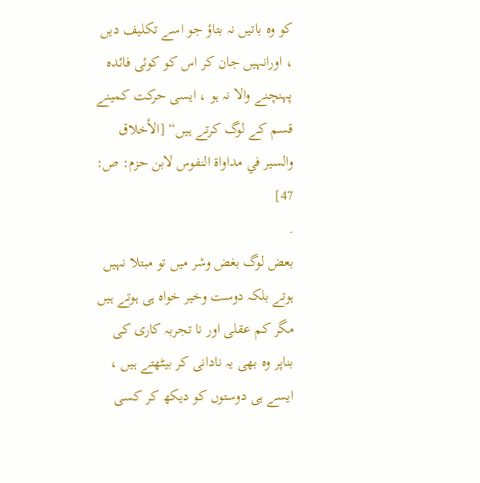کو وہ باتیں نہ بتاؤ جو اسے تکلیف دیں ، اورانہیں جان کر اس کو کوئی فائدہ پہنچنے والا نہ ہو ، ایسی حرکت کمینے قسم کے لوگ کرتے ہیں“ [الأخلاق والسير في مداواة النفوس لابن حزم: ص: 47]
.
بعض لوگ بغض وشر میں تو مبتلا نہیں ہوتے بلکہ دوست وخیر خواہ ہی ہوتے ہیں مگر کم عقلی اور نا تجربہ کاری کی بناپر وہ بھی یہ نادانی کر بیٹھتے ہیں ، ایسے ہی دوستوں کو دیکھ کر کسی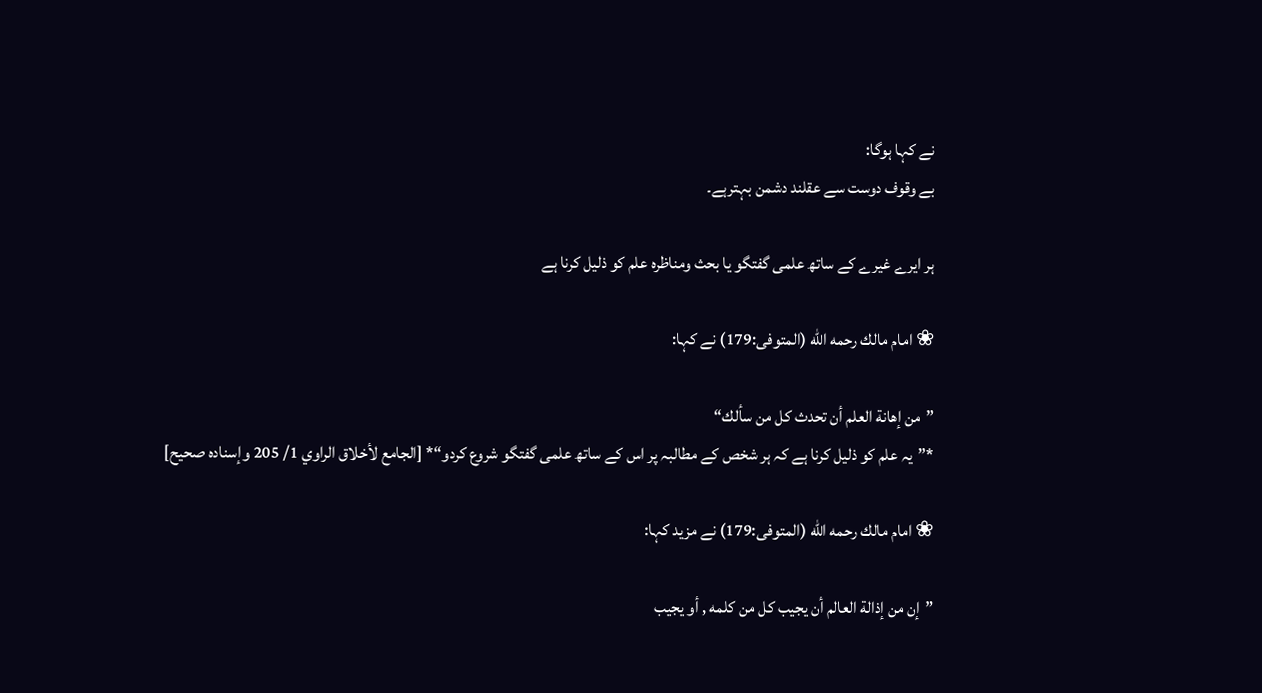نے کہا ہوگا:
بے وقوف دوست سے عقلند دشمن بہترہے۔

ہر ایرے غیرے کے ساتھ علمی گفتگو یا بحث ومناظرہ علم کو ذلیل کرنا ہے

❀ امام مالك رحمه الله (المتوفى:179) نے کہا:

”من إهانة العلم أن تحدث كل من سألك“
*”یہ علم کو ذلیل کرنا ہے کہ ہر شخص كے مطالبہ پر اس کے ساتھ علمی گفتگو شروع کردو“* [الجامع لأخلاق الراوي 1/ 205 وإسناده صحيح]

❀ امام مالك رحمه الله (المتوفى:179) نے مزید کہا:

”إن من إذالة العالم أن يجيب كل من كلمه , أو يجيب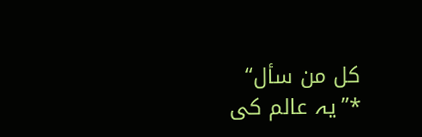كل من سأل“
*”یہ عالم کی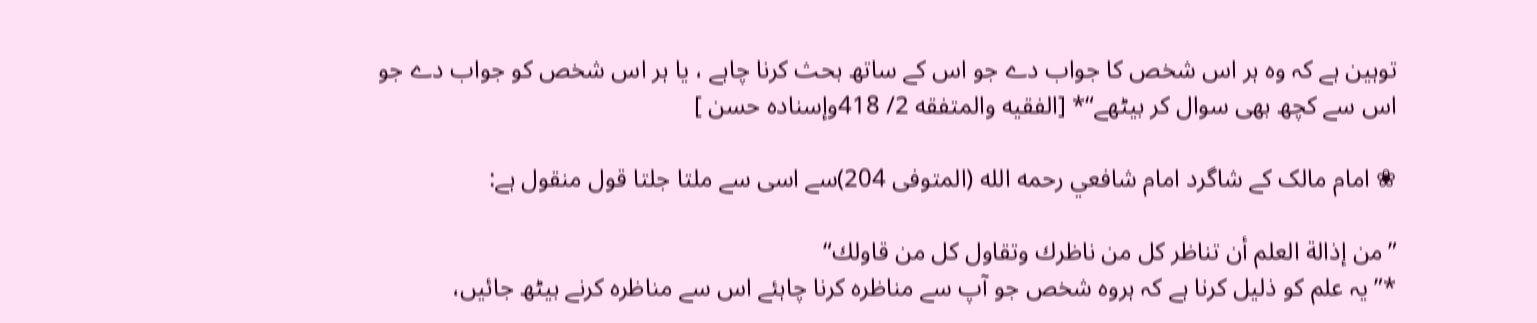توہین ہے کہ وہ ہر اس شخص کا جواب دے جو اس کے ساتھ بحث کرنا چاہے ، یا ہر اس شخص کو جواب دے جو اس سے کچھ بھی سوال کر بیٹھے“* [الفقيه والمتفقه 2/ 418وإسناده حسن ]

❀ امام مالک کے شاگرد امام شافعي رحمه الله (المتوفى 204)سے اسی سے ملتا جلتا قول منقول ہے:

”من إذالة العلم أن تناظر كل من ناظرك وتقاول كل من قاولك“
*”یہ علم کو ذلیل کرنا ہے کہ ہروہ شخص جو آپ سے مناظرہ کرنا چاہئے اس سے مناظرہ کرنے بیٹھ جائیں،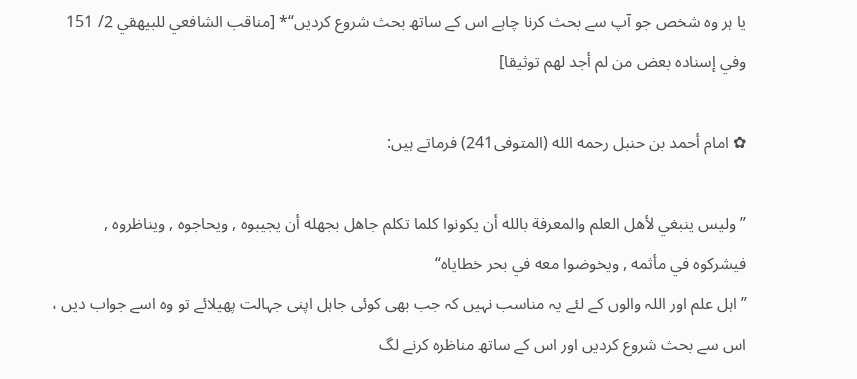یا ہر وہ شخص جو آپ سے بحث کرنا چاہے اس کے ساتھ بحث شروع کردیں“* [مناقب الشافعي للبيهقي 2/ 151 وفي إسناده بعض من لم أجد لهم توثيقا]

✿ امام أحمد بن حنبل رحمه الله (المتوفى241) فرماتے ہیں:

”وليس ينبغي لأهل العلم والمعرفة بالله أن يكونوا كلما تكلم جاهل بجهله أن يجيبوه , ويحاجوه , ويناظروه , فيشركوه في مأثمه , ويخوضوا معه في بحر خطاياه“
”اہل علم اور اللہ والوں کے لئے یہ مناسب نہیں کہ جب بھی کوئی جاہل اپنی جہالت پھیلائے تو وہ اسے جواب دیں ، اس سے بحث شروع کردیں اور اس کے ساتھ مناظرہ کرنے لگ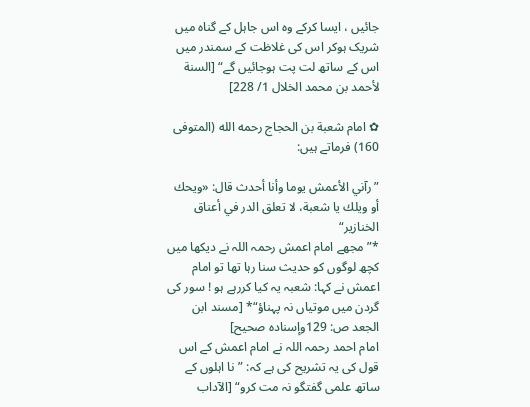جائیں ، ایسا کرکے وہ اس جاہل کے گناہ میں شریک ہوکر اس کی غلاظت کے سمندر میں اس کے ساتھ لت پت ہوجائیں گے“ [السنة لأحمد بن محمد الخلال 1/ 228]

✿ امام شعبة بن الحجاج رحمه الله (المتوفى 160) فرماتے ہیں:

”رآني الأعمش يوما وأنا أحدث قال: «ويحك أو ويلك يا شعبة، لا تعلق الدر في أعناق الخنازير“
*”مجھے امام اعمش رحمہ اللہ نے دیکھا میں کچھ لوگوں کو حدیث سنا رہا تھا تو امام اعمش نے کہا: شعبہ یہ کیا کررہے ہو ! سور کی گردن میں موتیاں نہ پہناؤ“* [مسند ابن الجعد ص: 129وإسناده صحيح]
امام احمد رحمہ اللہ نے امام اعمش کے اس قول کی یہ تشریح کی ہے کہ: ”نا اہلوں کے ساتھ علمی گفتگو نہ مت کرو“ [الآداب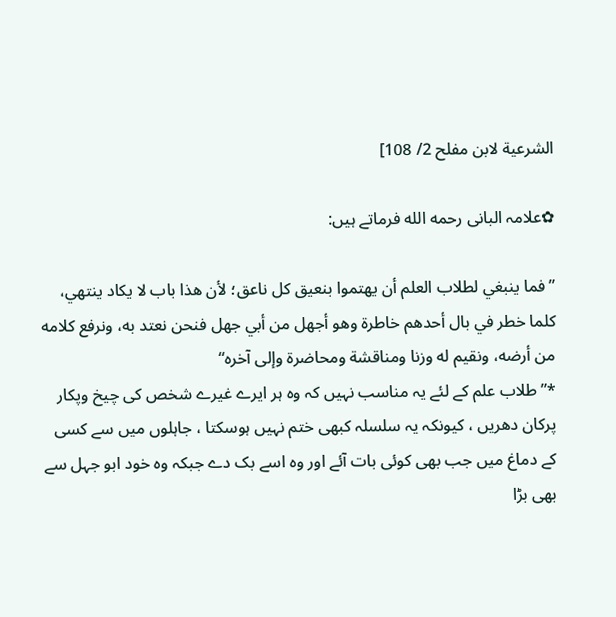الشرعية لابن مفلح 2/ 108]

✿علامہ البانی رحمه الله فرماتے ہیں:

”فما ينبغي لطلاب العلم أن يهتموا بنعيق كل ناعق؛ لأن هذا باب لا يكاد ينتهي، كلما خطر في بال أحدهم خاطرة وهو أجهل من أبي جهل فنحن نعتد به، ونرفع كلامه من أرضه، ونقيم له وزنا ومناقشة ومحاضرة وإلى آخره“
*”طلاب علم کے لئے یہ مناسب نہیں کہ وہ ہر ایرے غیرے شخص کی چیخ وپکار پرکان دھریں ، کیونکہ یہ سلسلہ کبھی ختم نہیں ہوسکتا ، جاہلوں میں سے کسی کے دماغ میں جب بھی کوئی بات آئے اور وہ اسے بک دے جبکہ وہ خود ابو جہل سے بھی بڑا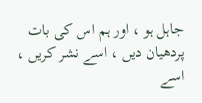جاہل ہو ، اور ہم اس کی بات پردھیان دیں ، اسے نشر کریں ، اسے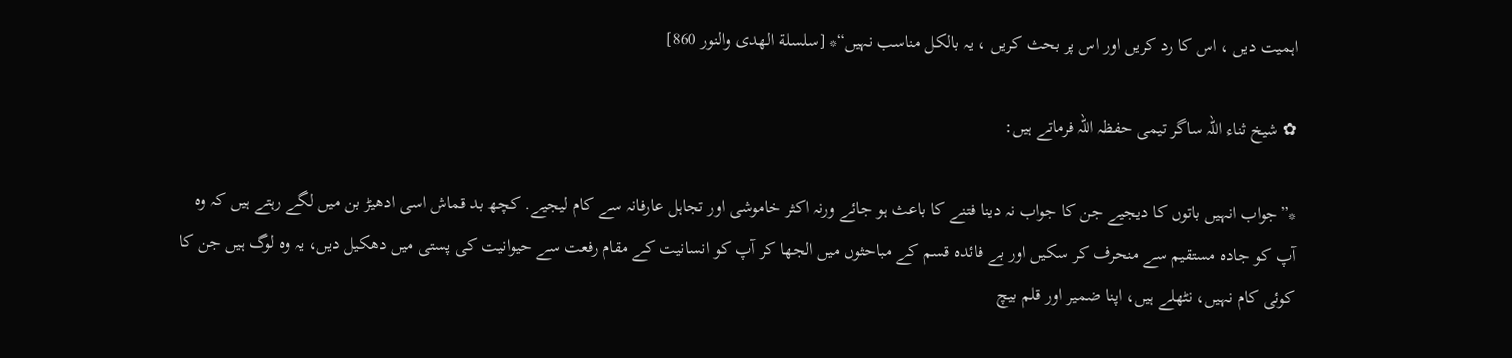اہمیت دیں ، اس کا رد کریں اور اس پر بحث کریں ، یہ بالکل مناسب نہیں“* [سلسلة الهدى والنور 860]

✿ شیخ ثناء اللہ ساگر تیمی حفظہ اللہ فرماتے ہیں:

*”جواب انہیں باتوں کا دیجیے جن کا جواب نہ دینا فتنے کا باعث ہو جائے ورنہ اکثر خاموشی اور تجاہل عارفانہ سے کام لیجیے. کچھ بد قماش اسی ادھیڑ بن میں لگے رہتے ہیں کہ وہ آپ کو جادہ مستقیم سے منحرف کر سکیں اور بے فائدہ قسم کے مباحثوں میں الجھا کر آپ کو انسانیت کے مقام رفعت سے حیوانیت کی پستی میں دھکیل دیں، یہ وہ لوگ ہیں جن کا کوئی کام نہیں، نٹھلے ہیں، اپنا ضمیر اور قلم بیچ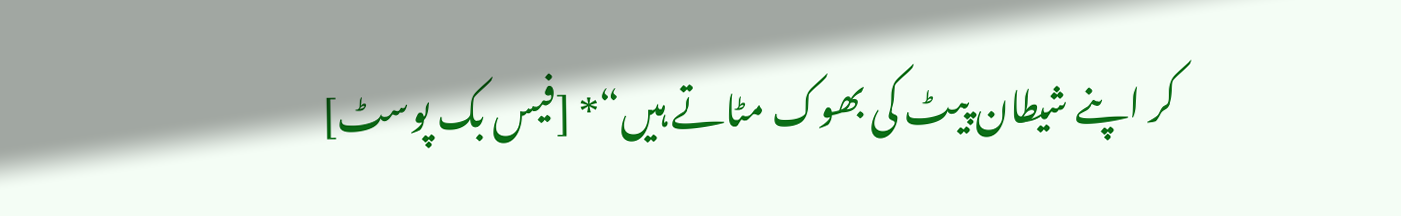کر اپنے شیطان پیٹ کی بھوک مٹاتے ہیں“* [فیس بک پوسٹ]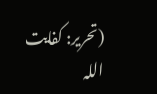(تحریر: کفایت اللہ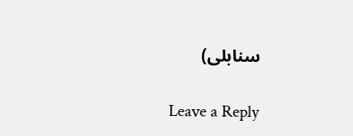سنابلی)

Leave a Reply